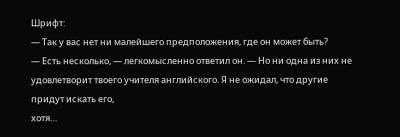Шрифт:
— Так у вас нет ни малейшего предположения, где он может быть?
— Есть несколько, — легкомысленно ответил он. — Но ни одна из них не
удовлетворит твоего учителя английского. Я не ожидал, что другие придут искать его,
хотя…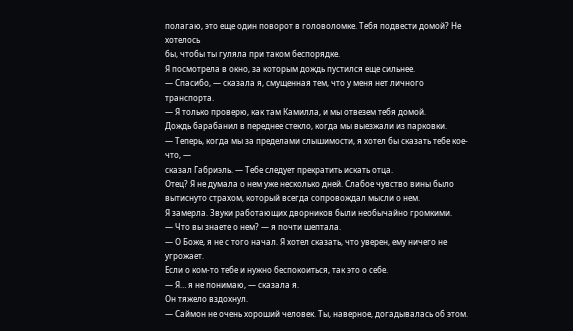полагаю, это еще один поворот в головоломке. Тебя подвести домой? Не хотелось
бы, чтобы ты гуляла при таком беспорядке.
Я посмотрела в окно, за которым дождь пустился еще сильнее.
— Спасибо, — сказала я, смущенная тем, что у меня нет личного транспорта.
— Я только проверю, как там Камилла, и мы отвезем тебя домой.
Дождь барабанил в переднее стекло, когда мы выезжали из парковки.
— Теперь, когда мы за пределами слышимости, я хотел бы сказать тебе кое-что, —
сказал Габриэль. — Тебе следует прекратить искать отца.
Отец? Я не думала о нем уже несколько дней. Слабое чувство вины было
вытиснуто страхом, который всегда сопровождал мысли о нем.
Я замерла. Звуки работающих дворников были необычайно громкими.
— Что вы знаете о нем? — я почти шептала.
— О Боже, я не с того начал. Я хотел сказать, что уверен, ему ничего не угрожает.
Если о ком-то тебе и нужно беспокоиться, так это о себе.
— Я… я не понимаю, — сказала я.
Он тяжело вздохнул.
— Саймон не очень хороший человек. Ты, наверное, догадывалась об этом.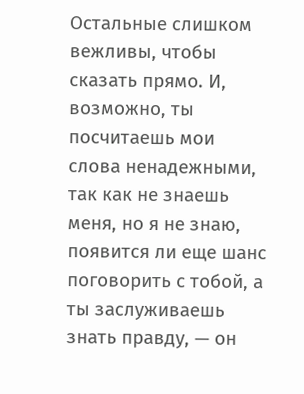Остальные слишком вежливы, чтобы сказать прямо. И, возможно, ты посчитаешь мои
слова ненадежными, так как не знаешь меня, но я не знаю, появится ли еще шанс
поговорить с тобой, а ты заслуживаешь знать правду, — он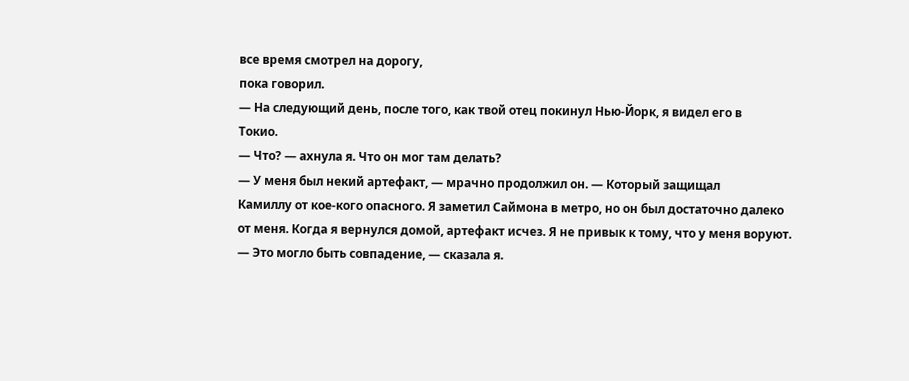все время смотрел на дорогу,
пока говорил.
— На следующий день, после того, как твой отец покинул Нью-Йорк, я видел его в
Токио.
— Что? — ахнула я. Что он мог там делать?
— У меня был некий артефакт, — мрачно продолжил он. — Который защищал
Камиллу от кое-кого опасного. Я заметил Саймона в метро, но он был достаточно далеко
от меня. Когда я вернулся домой, артефакт исчез. Я не привык к тому, что у меня воруют.
— Это могло быть совпадение, — сказала я.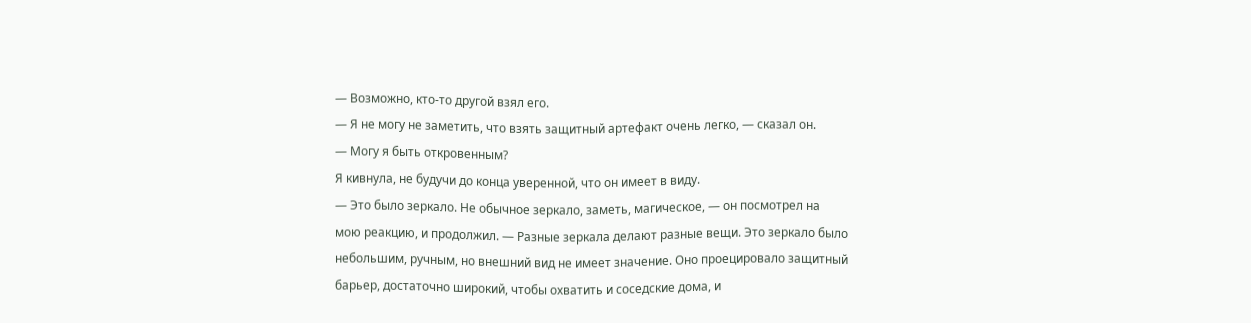— Возможно, кто-то другой взял его.
— Я не могу не заметить, что взять защитный артефакт очень легко, — сказал он.
— Могу я быть откровенным?
Я кивнула, не будучи до конца уверенной, что он имеет в виду.
— Это было зеркало. Не обычное зеркало, заметь, магическое, — он посмотрел на
мою реакцию, и продолжил. — Разные зеркала делают разные вещи. Это зеркало было
небольшим, ручным, но внешний вид не имеет значение. Оно проецировало защитный
барьер, достаточно широкий, чтобы охватить и соседские дома, и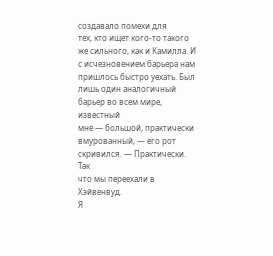создавало помехи для
тех, кто ищет кого-то такого же сильного, как и Камилла. И с исчезновением барьера нам
пришлось быстро уехать. Был лишь один аналогичный барьер во всем мире, известный
мне — большой, практически вмурованный, — его рот скривился. — Практически. Так
что мы переехали в Хэйвенвуд.
Я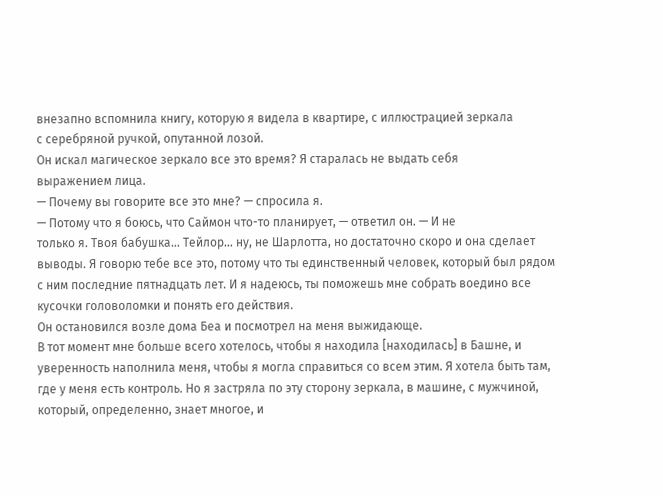внезапно вспомнила книгу, которую я видела в квартире, с иллюстрацией зеркала
с серебряной ручкой, опутанной лозой.
Он искал магическое зеркало все это время? Я старалась не выдать себя
выражением лица.
— Почему вы говорите все это мне? — спросила я.
— Потому что я боюсь, что Саймон что-то планирует, — ответил он. — И не
только я. Твоя бабушка… Тейлор… ну, не Шарлотта, но достаточно скоро и она сделает
выводы. Я говорю тебе все это, потому что ты единственный человек, который был рядом
с ним последние пятнадцать лет. И я надеюсь, ты поможешь мне собрать воедино все
кусочки головоломки и понять его действия.
Он остановился возле дома Беа и посмотрел на меня выжидающе.
В тот момент мне больше всего хотелось, чтобы я находила [находилась] в Башне, и
уверенность наполнила меня, чтобы я могла справиться со всем этим. Я хотела быть там,
где у меня есть контроль. Но я застряла по эту сторону зеркала, в машине, с мужчиной,
который, определенно, знает многое, и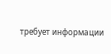требует информации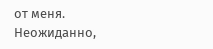от меня.
Неожиданно,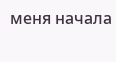меня начала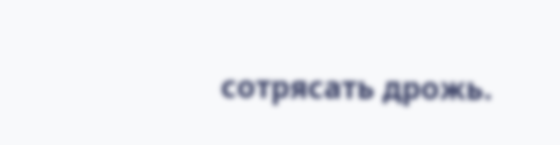сотрясать дрожь.